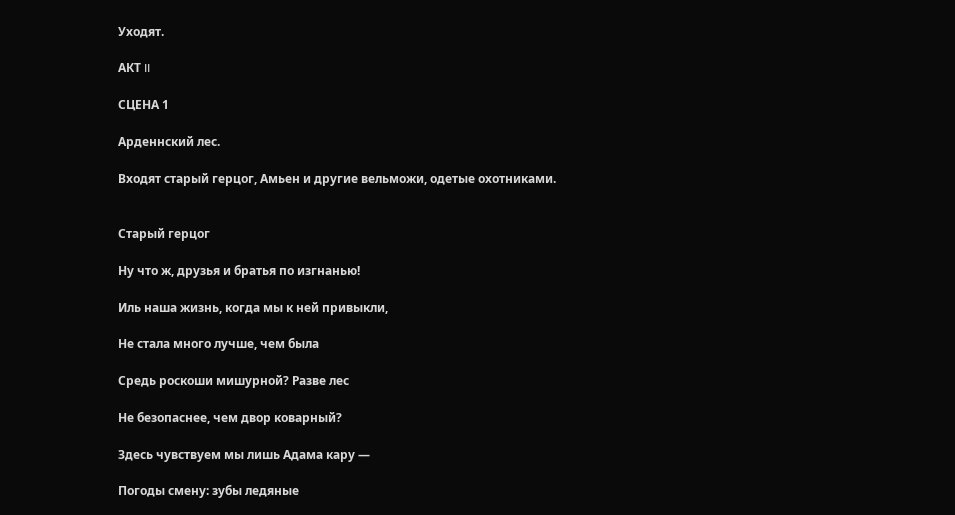Уходят.

АКТ II

СЦЕНА 1

Арденнский лес.

Входят старый герцог, Амьен и другие вельможи, одетые охотниками.


Старый герцог

Ну что ж, друзья и братья по изгнанью!

Иль наша жизнь, когда мы к ней привыкли,

Не стала много лучше, чем была

Средь роскоши мишурной? Разве лес

Не безопаснее, чем двор коварный?

Здесь чувствуем мы лишь Адама кару —

Погоды смену: зубы ледяные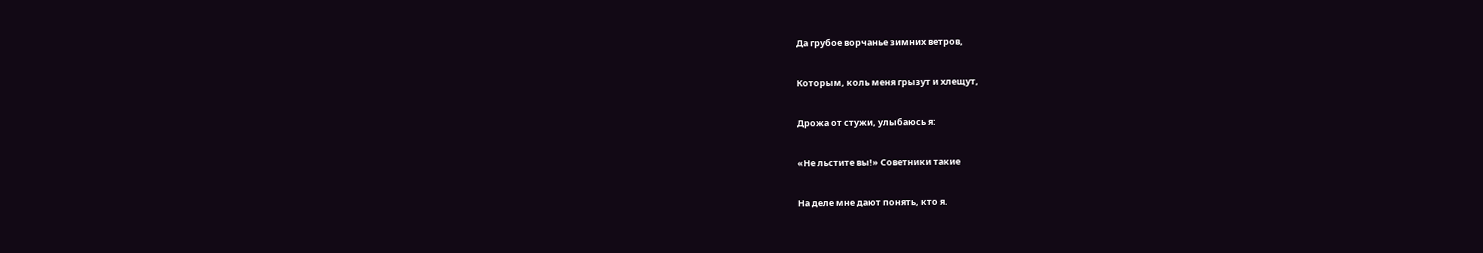Да грубое ворчанье зимних ветров,

Которым, коль меня грызут и хлещут,

Дрожа от стужи, улыбаюсь я:

«Не льстите вы!» Советники такие

На деле мне дают понять, кто я.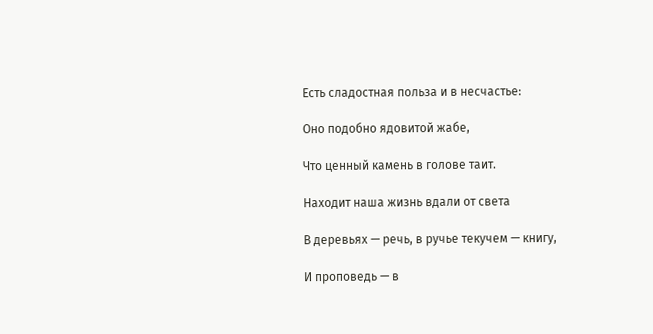Есть сладостная польза и в несчастье:

Оно подобно ядовитой жабе,

Что ценный камень в голове таит.

Находит наша жизнь вдали от света

В деревьях — речь, в ручье текучем — книгу,

И проповедь — в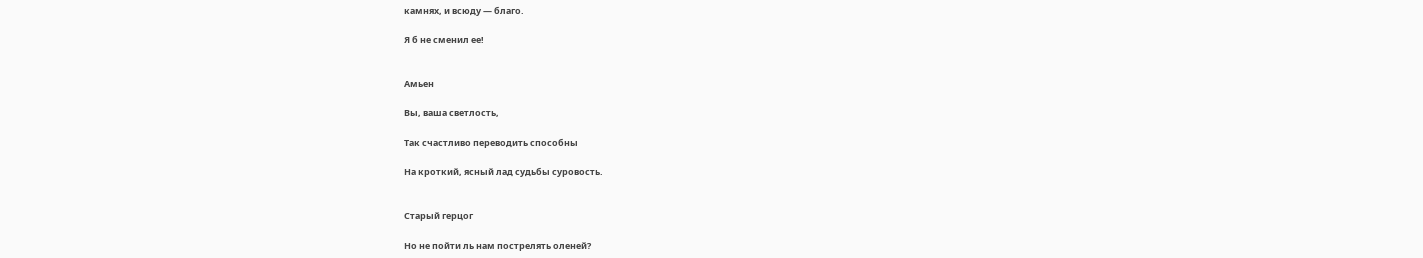камнях, и всюду — благо.

Я б не сменил ее!


Амьен

Вы, ваша светлость,

Так счастливо переводить способны

На кроткий, ясный лад судьбы суровость.


Старый герцог

Но не пойти ль нам пострелять оленей?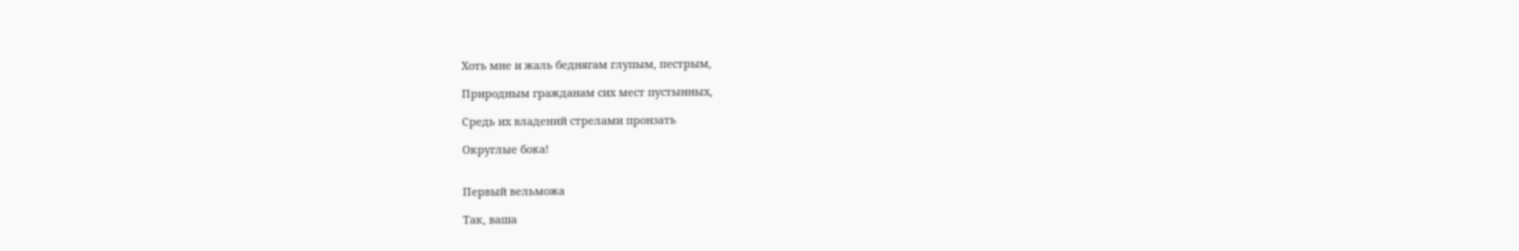Хоть мне и жаль беднягам глупым, пестрым,

Природным гражданам сих мест пустынных,

Средь их владений стрелами пронзать

Округлые бока!


Первый вельможа

Так, ваша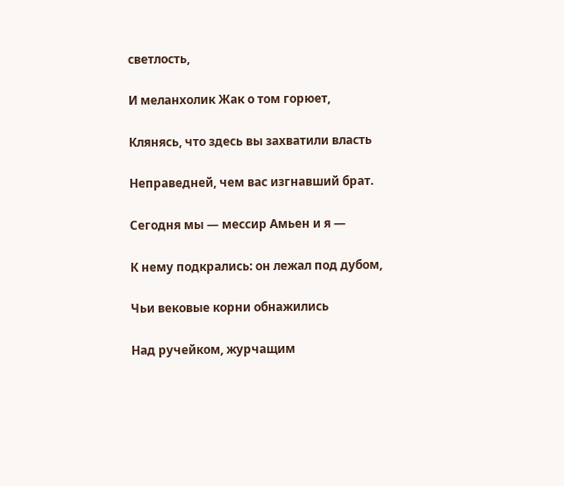светлость,

И меланхолик Жак о том горюет,

Клянясь, что здесь вы захватили власть

Неправедней, чем вас изгнавший брат.

Сегодня мы — мессир Амьен и я —

К нему подкрались: он лежал под дубом,

Чьи вековые корни обнажились

Над ручейком, журчащим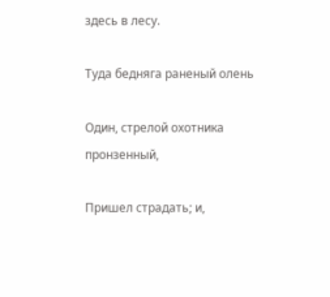здесь в лесу.

Туда бедняга раненый олень

Один, стрелой охотника пронзенный,

Пришел страдать; и,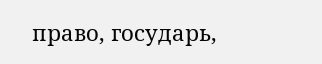право, государь,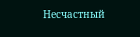Несчастный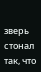зверь стонал так, что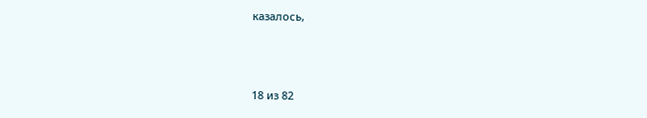казалось,



18 из 82